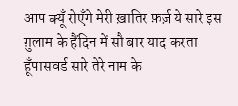आप क्यूँ रोएँगे मेरी ख़ातिर फ़र्ज़ ये सारे इस ग़ुलाम के हैंदिन में सौ बार याद करता हूँपासवर्ड सारे तेरे नाम के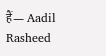हैं— Aadil Rasheed